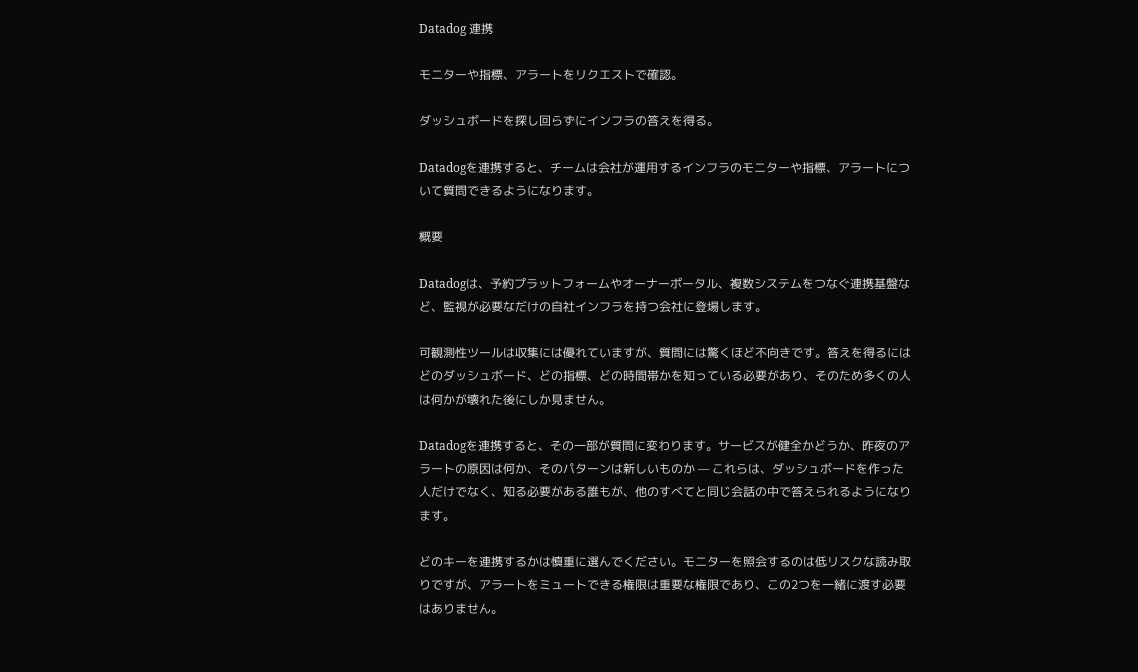Datadog 連携

モニターや指標、アラートをリクエストで確認。

ダッシュボードを探し回らずにインフラの答えを得る。

Datadogを連携すると、チームは会社が運用するインフラのモニターや指標、アラートについて質問できるようになります。

概要

Datadogは、予約プラットフォームやオーナーポータル、複数システムをつなぐ連携基盤など、監視が必要なだけの自社インフラを持つ会社に登場します。

可観測性ツールは収集には優れていますが、質問には驚くほど不向きです。答えを得るにはどのダッシュボード、どの指標、どの時間帯かを知っている必要があり、そのため多くの人は何かが壊れた後にしか見ません。

Datadogを連携すると、その一部が質問に変わります。サービスが健全かどうか、昨夜のアラートの原因は何か、そのパターンは新しいものか — これらは、ダッシュボードを作った人だけでなく、知る必要がある誰もが、他のすべてと同じ会話の中で答えられるようになります。

どのキーを連携するかは慎重に選んでください。モニターを照会するのは低リスクな読み取りですが、アラートをミュートできる権限は重要な権限であり、この2つを一緒に渡す必要はありません。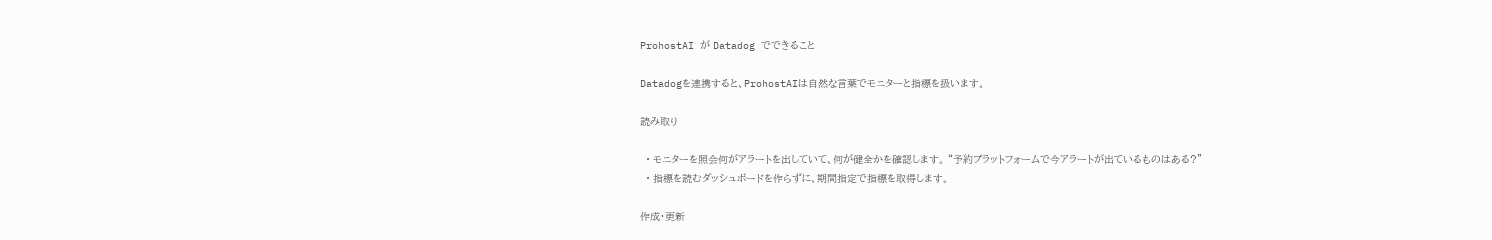ProhostAI が Datadog でできること

Datadogを連携すると、ProhostAIは自然な言葉でモニターと指標を扱います。

読み取り

  • モニターを照会何がアラートを出していて、何が健全かを確認します。 “予約プラットフォームで今アラートが出ているものはある?”
  • 指標を読むダッシュボードを作らずに、期間指定で指標を取得します。

作成・更新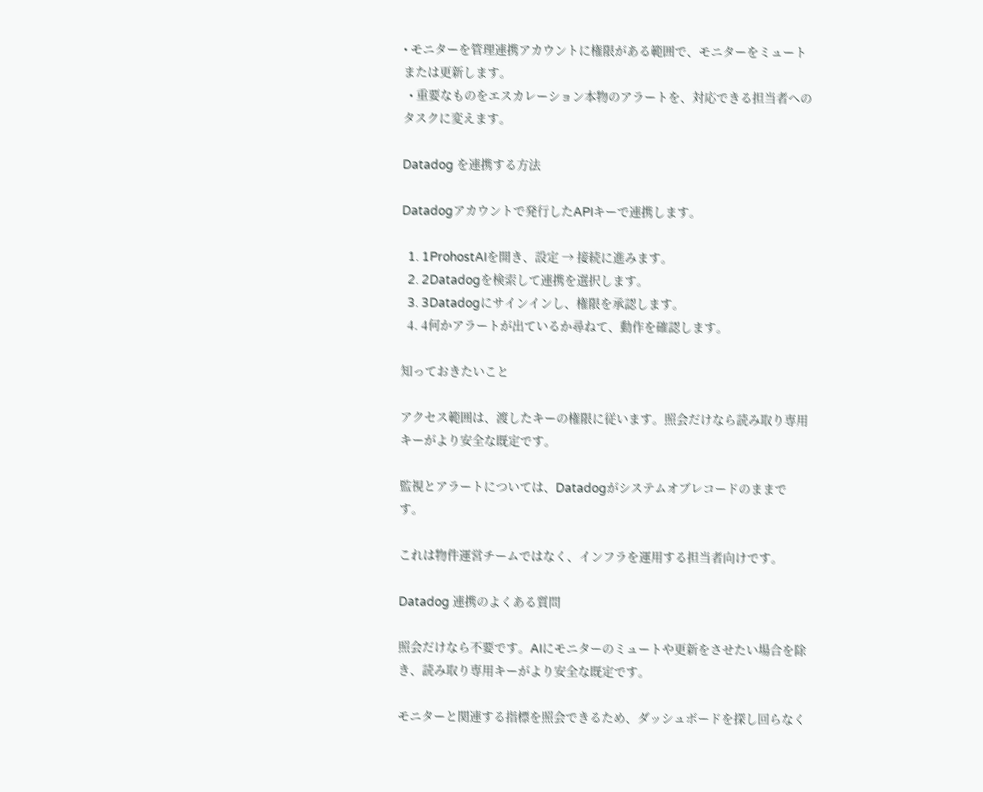• モニターを管理連携アカウントに権限がある範囲で、モニターをミュートまたは更新します。
  • 重要なものをエスカレーション本物のアラートを、対応できる担当者へのタスクに変えます。

Datadog を連携する方法

Datadogアカウントで発行したAPIキーで連携します。

  1. 1ProhostAIを開き、設定 → 接続に進みます。
  2. 2Datadogを検索して連携を選択します。
  3. 3Datadogにサインインし、権限を承認します。
  4. 4何かアラートが出ているか尋ねて、動作を確認します。

知っておきたいこと

アクセス範囲は、渡したキーの権限に従います。照会だけなら読み取り専用キーがより安全な既定です。

監視とアラートについては、Datadogがシステムオブレコードのままです。

これは物件運営チームではなく、インフラを運用する担当者向けです。

Datadog 連携のよくある質問

照会だけなら不要です。AIにモニターのミュートや更新をさせたい場合を除き、読み取り専用キーがより安全な既定です。

モニターと関連する指標を照会できるため、ダッシュボードを探し回らなく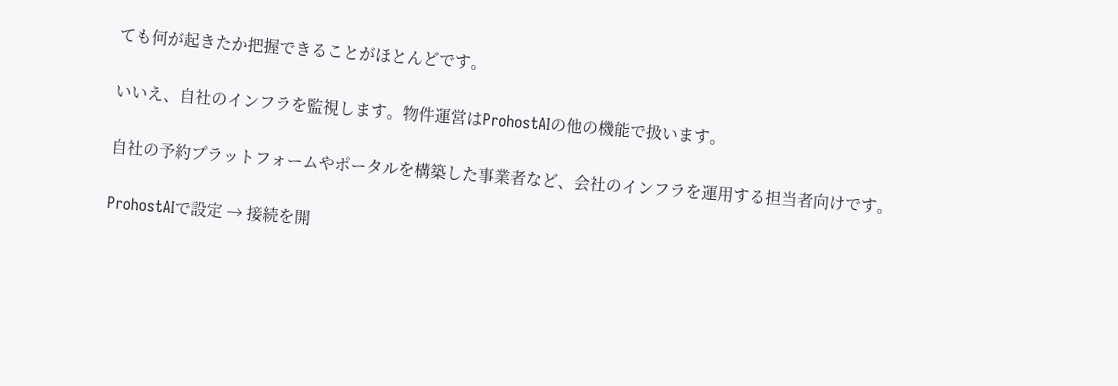ても何が起きたか把握できることがほとんどです。

いいえ、自社のインフラを監視します。物件運営はProhostAIの他の機能で扱います。

自社の予約プラットフォームやポータルを構築した事業者など、会社のインフラを運用する担当者向けです。

ProhostAIで設定 → 接続を開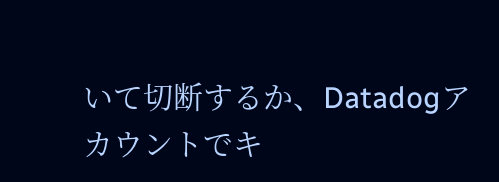いて切断するか、Datadogアカウントでキ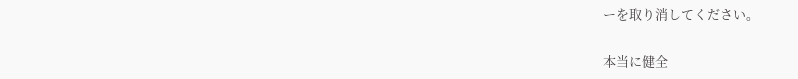ーを取り消してください。

本当に健全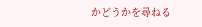かどうかを尋ねる